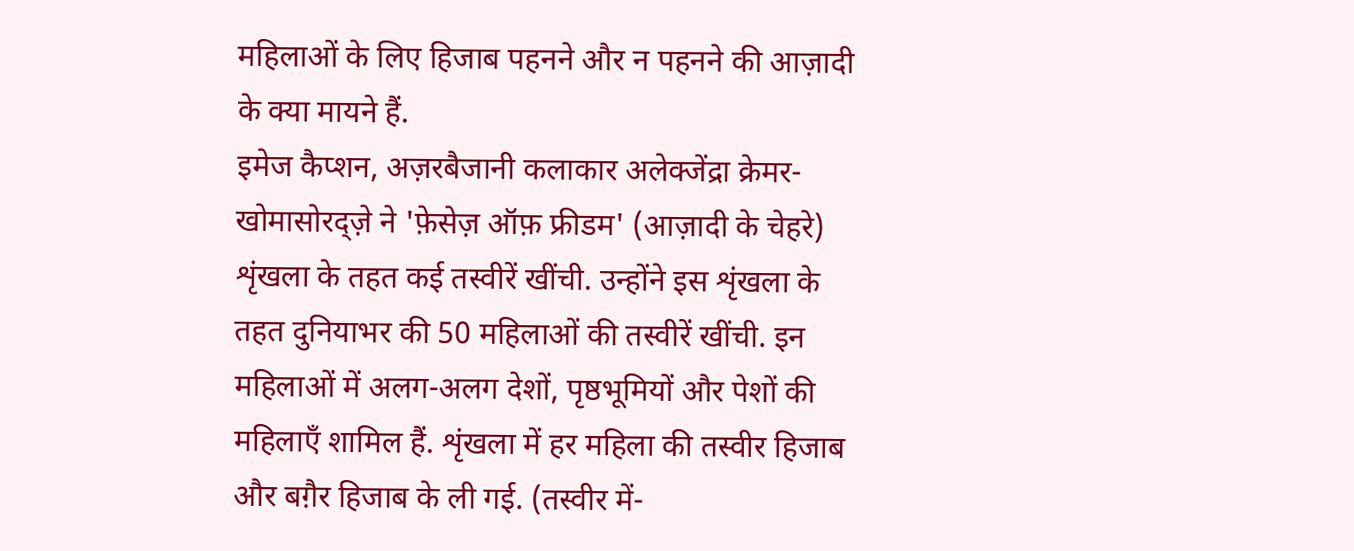महिलाओं के लिए हिजाब पहनने और न पहनने की आज़ादी के क्या मायने हैं.
इमेज कैप्शन, अज़रबैजानी कलाकार अलेक्जेंद्रा क्रेमर-खोमासोरद्ज़े ने 'फ़ेसेज़ ऑफ़ फ्रीडम' (आज़ादी के चेहरे) शृंखला के तहत कई तस्वीरें खींची. उन्होंने इस शृंखला के तहत दुनियाभर की 50 महिलाओं की तस्वीरें खींची. इन महिलाओं में अलग-अलग देशों, पृष्ठभूमियों और पेशों की महिलाएँ शामिल हैं. शृंखला में हर महिला की तस्वीर हिजाब और बग़ैर हिजाब के ली गई. (तस्वीर में-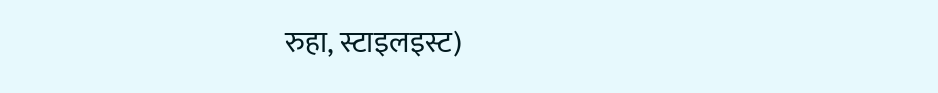रुहा, स्टाइलइस्ट)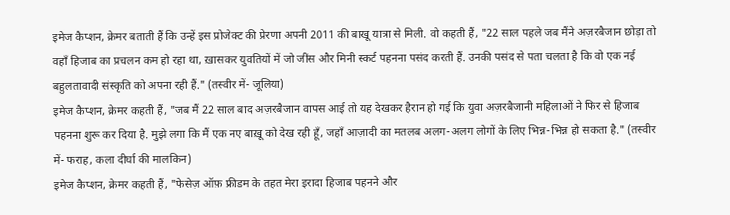इमेज कैप्शन, क्रेमर बताती हैं कि उन्हें इस प्रोजेक्ट की प्रेरणा अपनी 2011 की बाखू यात्रा से मिली. वो कहती हैं, "22 साल पहले जब मैंने अज़रबैजान छोड़ा तो वहाँ हिजाब का प्रचलन कम हो रहा था, ख़ासकर युवतियों में जो जींस और मिनी स्कर्ट पहनना पसंद करती हैं. उनकी पसंद से पता चलता है कि वो एक नई बहुलतावादी संस्कृति को अपना रही हैं." (तस्वीर में- जूलिया)
इमेज कैप्शन, क्रेमर कहती हैं, "जब मैं 22 साल बाद अज़रबैजान वापस आई तो यह देखकर हैरान हो गई कि युवा अज़रबैजानी महिलाओं ने फिर से हिजाब पहनना शुरू कर दिया है. मुझे लगा कि मैं एक नए बाख़ू को देख रही हूँ, जहाँ आज़ादी का मतलब अलग-अलग लोगों के लिए भिन्न-भिन्न हो सकता है." (तस्वीर में- फराह, कला दीर्घा की मालकिन)
इमेज कैप्शन, क्रेमर कहती हैं, "फेसेज़ ऑफ़ फ्रीडम के तहत मेरा इरादा हिजाब पहनने और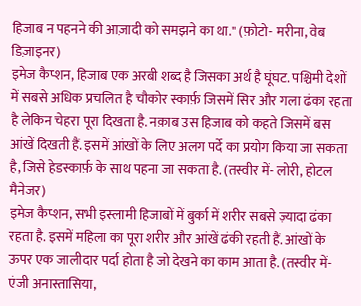हिजाब न पहनने की आज़ादी को समझने का था." (फ़ोटो- मरीना, वेब डिज़ाइनर)
इमेज कैप्शन, हिजाब एक अरबी शब्द है जिसका अर्थ है घूंघट. पश्चिमी देशों में सबसे अधिक प्रचलित है चौकोर स्कार्फ़ जिसमें सिर और गला ढंका रहता है लेकिन चेहरा पूरा दिखता है. नक़ाब उस हिजाब को कहते जिसमें बस आंखें दिखती हैं. इसमें आंखों के लिए अलग पर्दे का प्रयोग किया जा सकता है, जिसे हेडस्कार्फ़ के साथ पहना जा सकता है. (तस्वीर में- लोरी, होटल मैनेजर)
इमेज कैप्शन, सभी इस्लामी हिजाबों में बुर्का में शरीर सबसे ज़्यादा ढंका रहता है. इसमें महिला का पूरा शरीर और आंखें ढंकी रहती हैं. आंखों के ऊपर एक जालीदार पर्दा होता है जो देखने का काम आता है. (तस्वीर में- एंजी अनास्तासिया,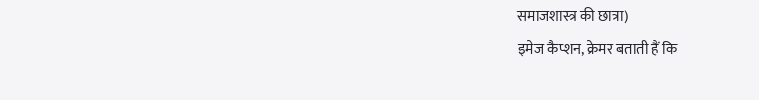समाजशास्त्र की छात्रा)
इमेज कैप्शन, क्रेमर बताती हैं कि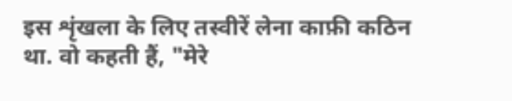इस शृंखला के लिए तस्वीरें लेना काफ़ी कठिन था. वो कहती हैं, "मेरे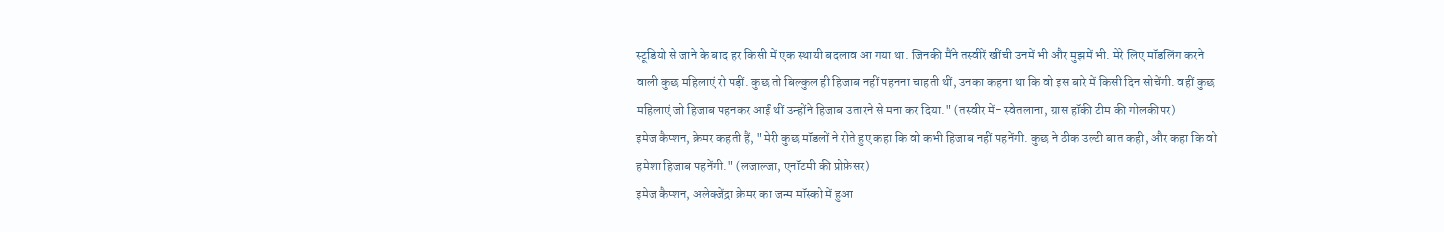स्टूडियो से जाने के बाद हर किसी में एक स्थायी बदलाव आ गया था. जिनकी मैंने तस्वीरें खींची उनमें भी और मुझमें भी. मेरे लिए मॉडलिंग करने वाली कुछ महिलाएं रो पड़ीं. कुछ तो बिल्कुल ही हिजाब नहीं पहनना चाहती थीं, उनका कहना था कि वो इस बारे में किसी दिन सोचेंगी. वहीं कुछ महिलाएं जो हिजाब पहनकर आईं थीं उन्होंने हिजाब उतारने से मना कर दिया." (तस्वीर में- स्वेतलाना, ग्रास हॉकी टीम की गोलकीपर)
इमेज कैप्शन, क्रेमर कहती हैं, "मेरी कुछ मॉडलों ने रोते हुए कहा कि वो कभी हिजाब नहीं पहनेंगी. कुछ ने ठीक उल्टी बात कही, और कहा कि वो हमेशा हिजाब पहनेंगी." (लजाल्जा, एनॉटमी की प्रोफ़ेसर)
इमेज कैप्शन, अलेक्जेंद्रा क्रेमर का जन्म मॉस्को में हुआ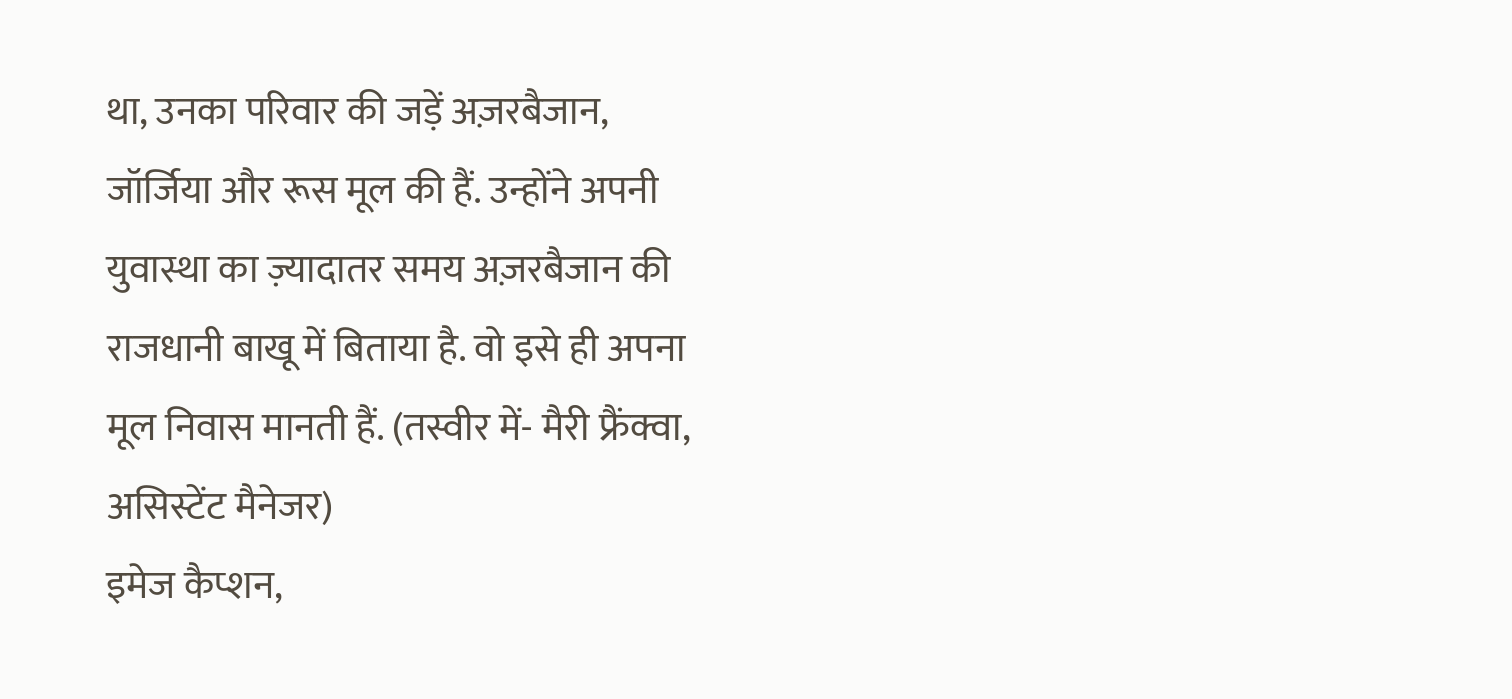था, उनका परिवार की जड़ें अज़रबैजान, जॉर्जिया और रूस मूल की हैं. उन्होंने अपनी युवास्था का ज़्यादातर समय अज़रबैजान की राजधानी बाखू में बिताया है. वो इसे ही अपना मूल निवास मानती हैं. (तस्वीर में- मैरी फ्रैंक्वा, असिस्टेंट मैनेजर)
इमेज कैप्शन,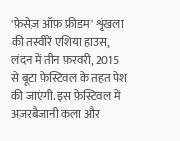'फ़ेसेज़ ऑफ़ फ्रीडम' शृंखला की तस्वीरें एशिया हाउस, लंदन में तीन फ़रवरी, 2015 से बूटा फ़ेस्टिवल के तहत पेश की जाएंगी. इस फ़ेस्टिवल में अज़रबैजानी कला और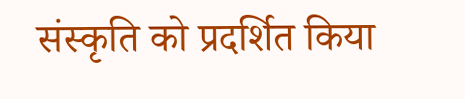संस्कृति को प्रदर्शित किया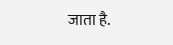जाता है.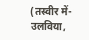(तस्वीर में- उलविया,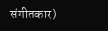संगीतकार)